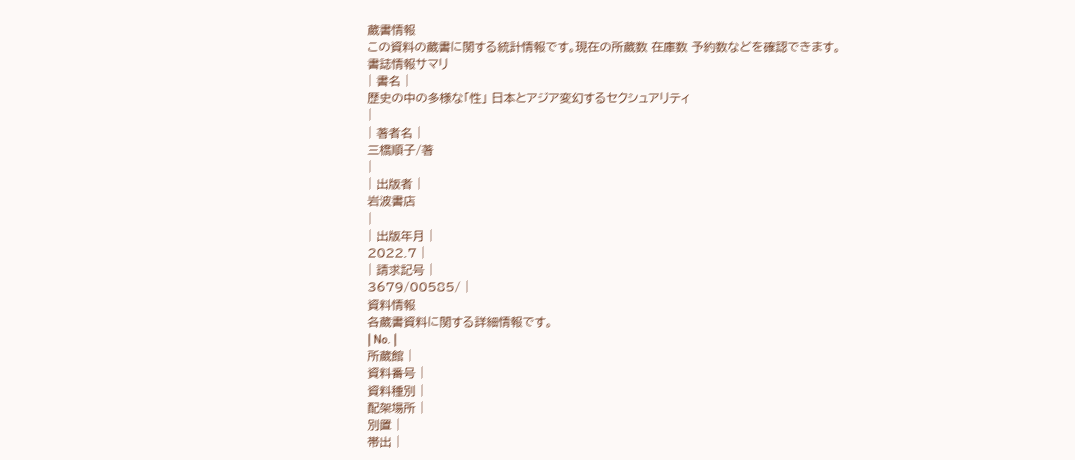蔵書情報
この資料の蔵書に関する統計情報です。現在の所蔵数 在庫数 予約数などを確認できます。
書誌情報サマリ
| 書名 |
歴史の中の多様な「性」 日本とアジア変幻するセクシュアリティ
|
| 著者名 |
三橋順子/著
|
| 出版者 |
岩波書店
|
| 出版年月 |
2022.7 |
| 請求記号 |
3679/00585/ |
資料情報
各蔵書資料に関する詳細情報です。
| No. |
所蔵館 |
資料番号 |
資料種別 |
配架場所 |
別置 |
帯出 |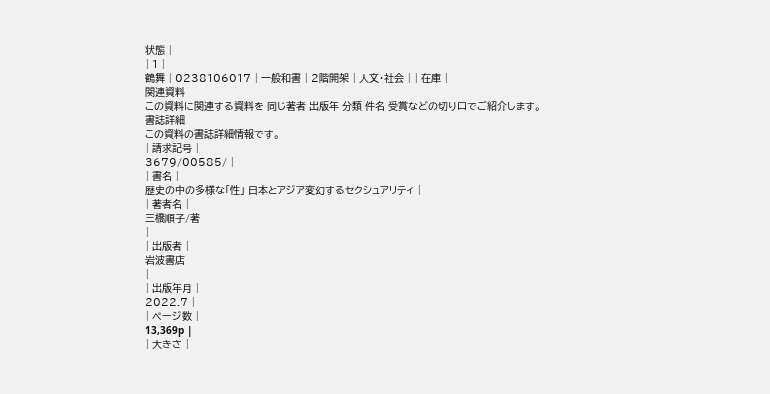状態 |
| 1 |
鶴舞 | 0238106017 | 一般和書 | 2階開架 | 人文・社会 | | 在庫 |
関連資料
この資料に関連する資料を 同じ著者 出版年 分類 件名 受賞などの切り口でご紹介します。
書誌詳細
この資料の書誌詳細情報です。
| 請求記号 |
3679/00585/ |
| 書名 |
歴史の中の多様な「性」 日本とアジア変幻するセクシュアリティ |
| 著者名 |
三橋順子/著
|
| 出版者 |
岩波書店
|
| 出版年月 |
2022.7 |
| ページ数 |
13,369p |
| 大きさ |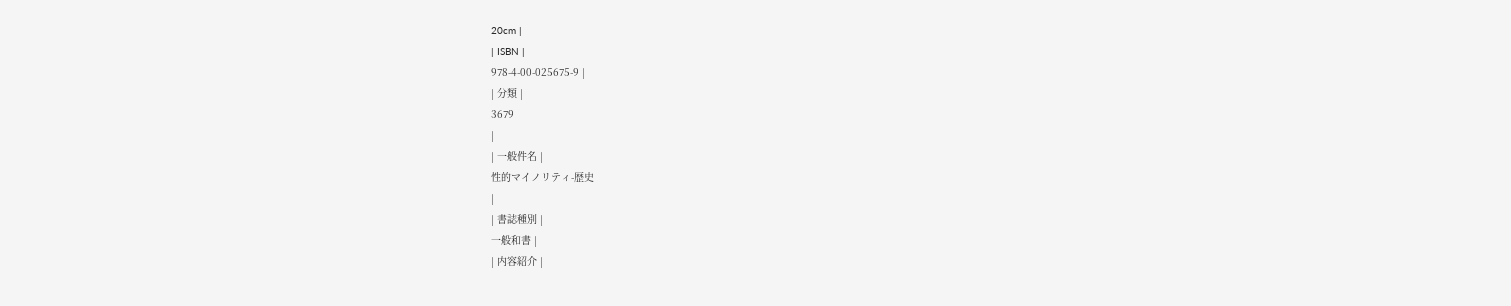20cm |
| ISBN |
978-4-00-025675-9 |
| 分類 |
3679
|
| 一般件名 |
性的マイノリティ-歴史
|
| 書誌種別 |
一般和書 |
| 内容紹介 |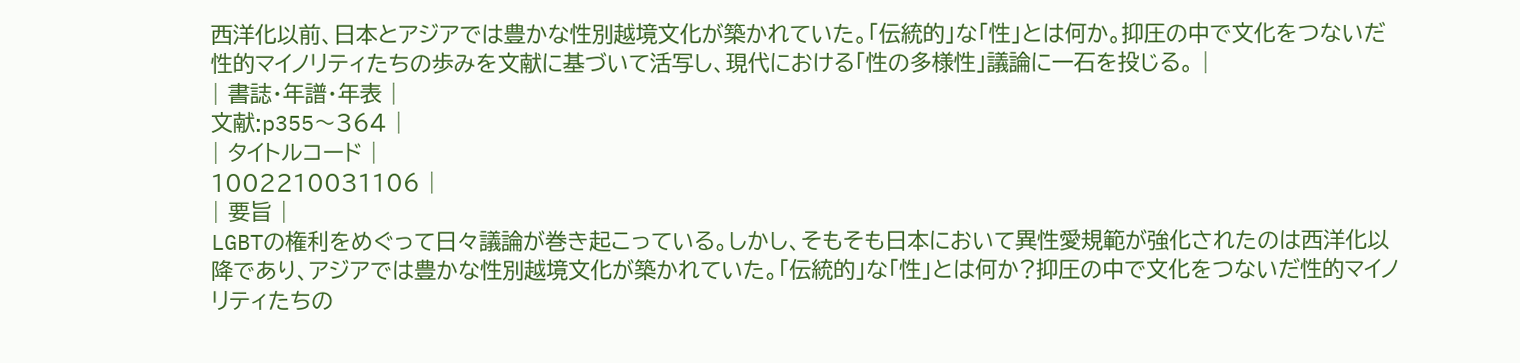西洋化以前、日本とアジアでは豊かな性別越境文化が築かれていた。「伝統的」な「性」とは何か。抑圧の中で文化をつないだ性的マイノリティたちの歩みを文献に基づいて活写し、現代における「性の多様性」議論に一石を投じる。 |
| 書誌・年譜・年表 |
文献:p355〜364 |
| タイトルコード |
1002210031106 |
| 要旨 |
LGBTの権利をめぐって日々議論が巻き起こっている。しかし、そもそも日本において異性愛規範が強化されたのは西洋化以降であり、アジアでは豊かな性別越境文化が築かれていた。「伝統的」な「性」とは何か?抑圧の中で文化をつないだ性的マイノリティたちの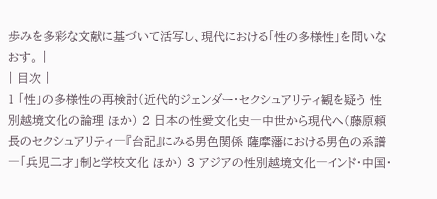歩みを多彩な文献に基づいて活写し、現代における「性の多様性」を問いなおす。 |
| 目次 |
1 「性」の多様性の再検討(近代的ジェンダー・セクシュアリティ観を疑う 性別越境文化の論理 ほか) 2 日本の性愛文化史―中世から現代へ(藤原頼長のセクシュアリティ―『台記』にみる男色関係 薩摩藩における男色の系譜―「兵児二才」制と学校文化 ほか) 3 アジアの性別越境文化―インド・中国・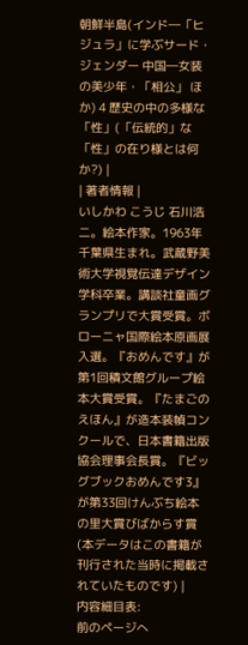朝鮮半島(インド―「ヒジュラ」に学ぶサード・ジェンダー 中国―女装の美少年・「相公」 ほか) 4 歴史の中の多様な「性」(「伝統的」な「性」の在り様とは何か?) |
| 著者情報 |
いしかわ こうじ 石川浩二。絵本作家。1963年千葉県生まれ。武蔵野美術大学視覚伝達デザイン学科卒業。講談社童画グランプリで大賞受賞。ボローニャ国際絵本原画展入選。『おめんです』が第1回積文館グループ絵本大賞受賞。『たまごのえほん』が造本装幀コンクールで、日本書籍出版協会理事会長賞。『ビッグブックおめんです3』が第33回けんぶち絵本の里大賞びばからす賞(本データはこの書籍が刊行された当時に掲載されていたものです) |
内容細目表:
前のページへ